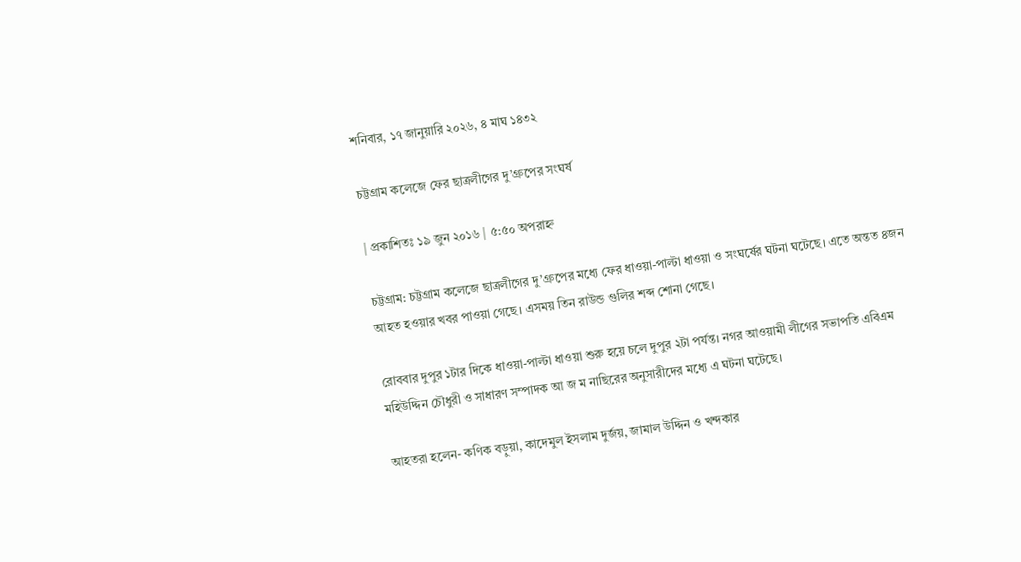শনিবার, ১৭ জানুয়ারি ২০২৬, ৪ মাঘ ১৪৩২

চট্টগ্রাম কলেজে ফের ছাত্রলীগের দু’গ্রুপের সংঘর্ষ

| প্রকাশিতঃ ১৯ জুন ২০১৬ | ৫:৫০ অপরাহ্ন

চট্টগ্রাম: চট্টগ্রাম কলেজে ছাত্রলীগের দু’গ্রুপের মধ্যে ফের ধাওয়া-পাল্টা ধাওয়া ও সংঘর্ষের ঘটনা ঘটেছে। এতে অন্তত ৪জন আহত হওয়ার খবর পাওয়া গেছে। এসময় তিন রাউন্ড গুলির শব্দ শোনা গেছে।

রোববার দুপুর ১টার দিকে ধাওয়া-পাল্টা ধাওয়া শুরু হয়ে চলে দুপুর ২টা পর্যন্ত। নগর আওয়ামী লীগের সভাপতি এবিএম মহিউদ্দিন চৌধুরী ও সাধারণ সম্পাদক আ জ ম নাছিরের অনুসারীদের মধ্যে এ ঘটনা ঘটেছে।

আহতরা হলেন- কণিক বড়ুয়া, কাদেমুল ইসলাম দুর্জয়, জামাল উদ্দিন ও খন্দকার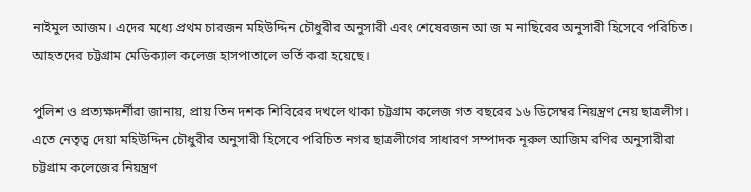নাইমুল আজম। এদের মধ্যে প্রথম চারজন মহিউদ্দিন চৌধুরীর অনুসারী এবং শেষেরজন আ জ ম নাছিরের অনুসারী হিসেবে পরিচিত। আহতদের চট্টগ্রাম মেডিক্যাল কলেজ হাসপাতালে ভর্তি করা হয়েছে।

পুলিশ ও প্রত্যক্ষদর্শীরা জানায়, প্রায় তিন দশক শিবিরের দখলে থাকা চট্টগ্রাম কলেজ গত বছরের ১৬ ডিসেম্বর নিয়ন্ত্রণ নেয় ছাত্রলীগ। এতে নেতৃত্ব দেয়া মহিউদ্দিন চৌধুরীর অনুসারী হিসেবে পরিচিত নগর ছাত্রলীগের সাধারণ সম্পাদক নূরুল আজিম রণির অনুসারীরা চট্টগ্রাম কলেজের নিয়ন্ত্রণ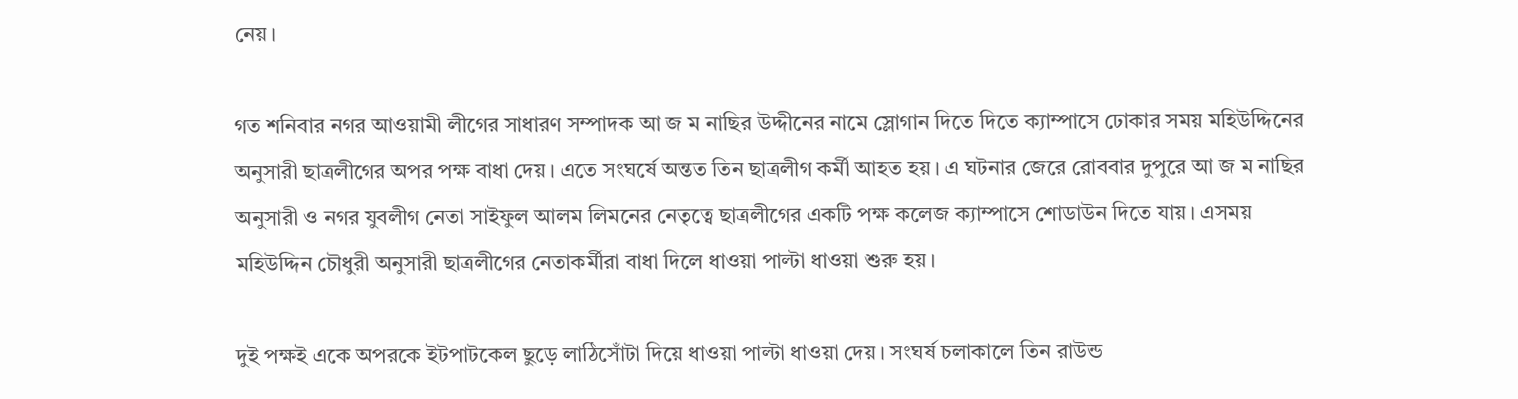নেয়।

গত শনিবার নগর আওয়ামী লীগের সাধারণ সম্পাদক আ জ ম নাছির উদ্দীনের নামে স্লোগান দিতে দিতে ক্যাম্পাসে ঢোকার সময় মহিউদ্দিনের অনুসারী ছাত্রলীগের অপর পক্ষ বাধা দেয়। এতে সংঘর্ষে অন্তত তিন ছাত্রলীগ কর্মী আহত হয়। এ ঘটনার জেরে রোববার দুপুরে আ জ ম নাছির অনুসারী ও নগর যুবলীগ নেতা সাইফুল আলম লিমনের নেতৃত্বে ছাত্রলীগের একটি পক্ষ কলেজ ক্যাম্পাসে শোডাউন দিতে যায়। এসময় মহিউদ্দিন চৌধুরী অনুসারী ছাত্রলীগের নেতাকর্মীরা বাধা দিলে ধাওয়া পাল্টা ধাওয়া শুরু হয়।

দুই পক্ষই একে অপরকে ইটপাটকেল ছুড়ে লাঠিসোঁটা দিয়ে ধাওয়া পাল্টা ধাওয়া দেয়। সংঘর্ষ চলাকালে তিন রাউন্ড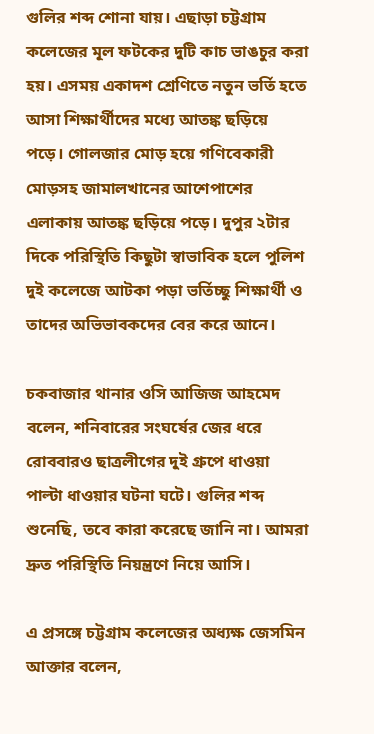গুলির শব্দ শোনা যায়। এছাড়া চট্টগ্রাম কলেজের মূল ফটকের দুটি কাচ ভাঙচুর করা হয়। এসময় একাদশ শ্রেণিতে নতুন ভর্তি হতে আসা শিক্ষার্থীদের মধ্যে আতঙ্ক ছড়িয়ে পড়ে। গোলজার মোড় হয়ে গণিবেকারী মোড়সহ জামালখানের আশেপাশের এলাকায় আতঙ্ক ছড়িয়ে পড়ে। দুপুর ২টার দিকে পরিস্থিতি কিছুটা স্বাভাবিক হলে পুলিশ দুই কলেজে আটকা পড়া ভর্তিচ্ছু শিক্ষার্থী ও তাদের অভিভাবকদের বের করে আনে।

চকবাজার থানার ওসি আজিজ আহমেদ বলেন, শনিবারের সংঘর্ষের জের ধরে রোববারও ছাত্রলীগের দুই গ্রুপে ধাওয়া পাল্টা ধাওয়ার ঘটনা ঘটে। গুলির শব্দ শুনেছি, তবে কারা করেছে জানি না। আমরা দ্রুত পরিস্থিতি নিয়ন্ত্রণে নিয়ে আসি।

এ প্রসঙ্গে চট্টগ্রাম কলেজের অধ্যক্ষ জেসমিন আক্তার বলেন,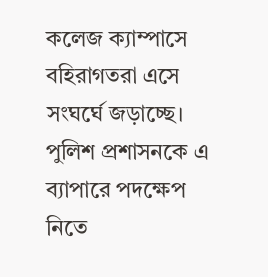কলেজ ক্যাম্পাসে বহিরাগতরা এসে সংঘর্ঘে জড়াচ্ছে। পুলিশ প্রশাসনকে এ ব্যাপারে পদক্ষেপ নিতে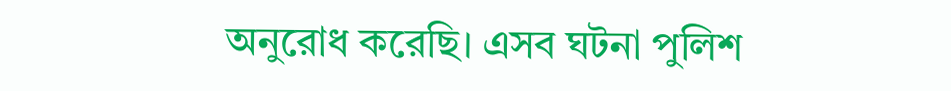অনুরোধ করেছি। এসব ঘটনা পুলিশ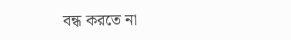বন্ধ করতে না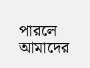পারলে আমাদের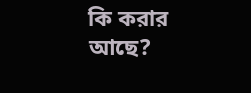কি করার আছে?